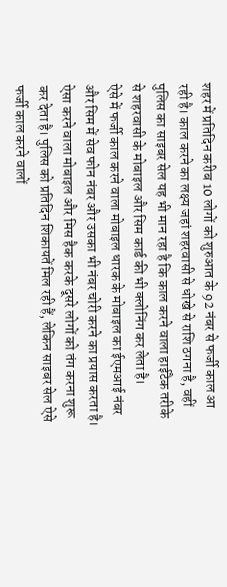शहर में प्रतिदिन करीब 10 लोगों को शुरुआत के 92 नंबर से फर्जी काल आ रही है। काल करने का लक्ष्य जहां शहरवासी से धोखे से राशि ठगना है, वहीं पुलिस का साइबर सेल यह भी मान रहा है कि काल करने वाला हाईटैक तरीके से शहरवासी के मोबाइल और सिम कार्ड की भी क्लोनिंग कर लेता है।
ऐसे में फर्जी काल करने वाला मोबाइल धारक के मोबाइल का ईएमआई नंबर और सिम में सेव फोन नंबर और उसका भी नंबर चोरी करने का प्रयास करता है।
ऐसा करने वाला मोबाइल और मिस हैक करके दूसरे लोगों को तंग करना शुरू कर देता है। पुलिस को प्रतिदिन शिकायतें मिल रही हैं, लेकिन साइबर सेल ऐसे फर्जी काल करने वालों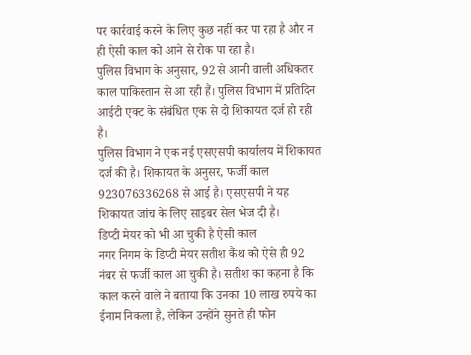पर कार्रवाई करने के लिए कुछ नहीं कर पा रहा है और न ही ऐसी काल को आने से रोक पा रहा है।
पुलिस विभाग के अनुसार, 92 से आनी वाली अधिकतर काल पाकिस्तान से आ रही हैं। पुलिस विभाग में प्रतिदिन आईटी एक्ट के संबंधित एक से दो शिकायत दर्ज हो रही है।
पुलिस विभाग ने एक नई एसएसपी कार्यालय में शिकायत दर्ज की है। शिकायत के अनुसर, फर्जी काल 923076336268 से आई है। एसएसपी ने यह शिकायत जांच के लिए साइबर सेल भेज दी है।
डिप्टी मेयर को भी आ चुकी है ऐसी काल
नगर निगम के डिप्टी मेयर सतीश कैंथ को ऐसे ही 92 नंबर से फर्जी काल आ चुकी है। सतीश का कहना है कि काल करने वाले ने बताया कि उनका 10 लाख रुपये का ईनाम निकला है, लेकिन उन्होंने सुनते ही फोन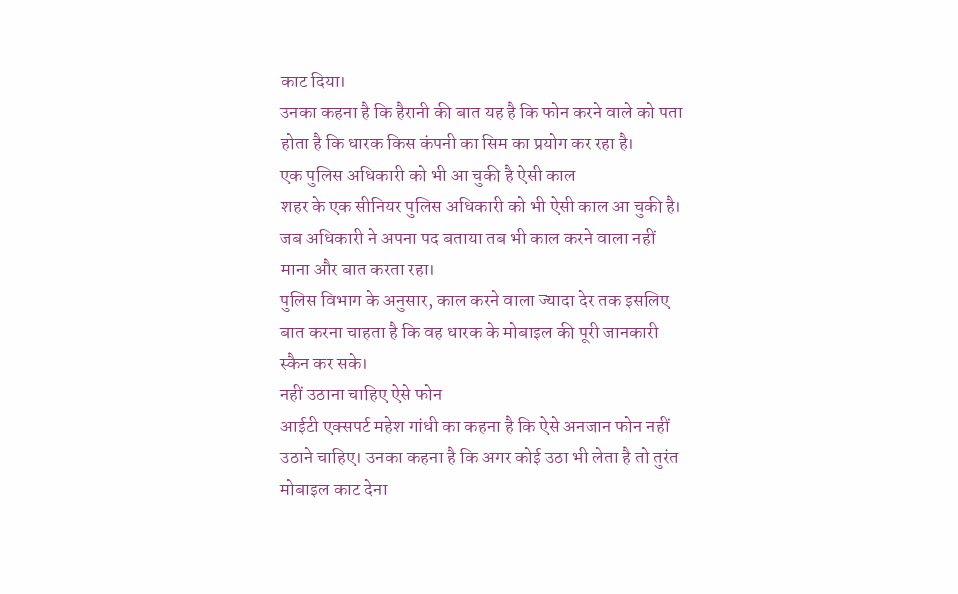काट दिया।
उनका कहना है कि हैरानी की बात यह है कि फोन करने वाले को पता होता है कि धारक किस कंपनी का सिम का प्रयोग कर रहा है।
एक पुलिस अधिकारी को भी आ चुकी है ऐसी काल
शहर के एक सीनियर पुलिस अधिकारी को भी ऐसी काल आ चुकी है। जब अधिकारी ने अपना पद बताया तब भी काल करने वाला नहीं माना और बात करता रहा।
पुलिस विभाग के अनुसार, काल करने वाला ज्यादा देर तक इसलिए बात करना चाहता है कि वह धारक के मोबाइल की पूरी जानकारी स्कैन कर सके।
नहीं उठाना चाहिए ऐसे फोन
आईटी एक्सपर्ट महेश गांधी का कहना है कि ऐसे अनजान फोन नहीं उठाने चाहिए। उनका कहना है कि अगर कोई उठा भी लेता है तो तुरंत मोबाइल काट देना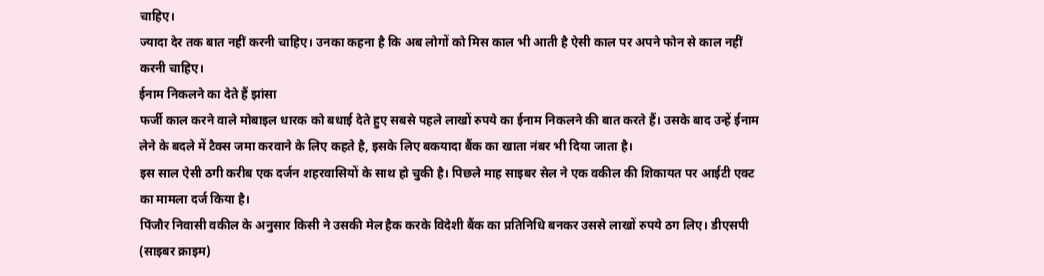चाहिए।
ज्यादा देर तक बात नहीं करनी चाहिए। उनका कहना है कि अब लोगों को मिस काल भी आती है ऐसी काल पर अपने फोन से काल नहीं करनी चाहिए।
ईनाम निकलने का देते हैं झांसा
फर्जी काल करने वाले मोबाइल धारक को बधाई देते हुए सबसे पहले लाखों रुपये का ईनाम निकलने की बात करते हैं। उसके बाद उन्हें ईनाम लेने के बदले में टैक्स जमा करवाने के लिए कहते है, इसके लिए बकयादा बैंक का खाता नंबर भी दिया जाता है।
इस साल ऐसी ठगी करीब एक दर्जन शहरवासियों के साथ हो चुकी है। पिछले माह साइबर सेल ने एक वकील की शिकायत पर आईटी एक्ट का मामला दर्ज किया है।
पिंजौर निवासी वकील के अनुसार किसी ने उसकी मेल हैक करके विदेशी बैंक का प्रतिनिधि बनकर उससे लाखों रुपये ठग लिए। डीएसपी (साइबर क्राइम)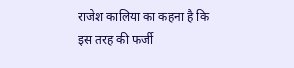राजेश कालिया का कहना है कि इस तरह की फर्जी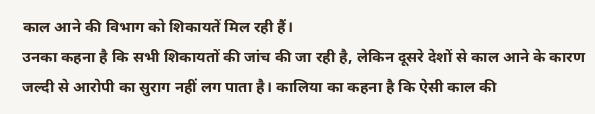काल आने की विभाग को शिकायतें मिल रही हैं।
उनका कहना है कि सभी शिकायतों की जांच की जा रही है, लेकिन दूसरे देशों से काल आने के कारण जल्दी से आरोपी का सुराग नहीं लग पाता है। कालिया का कहना है कि ऐसी काल की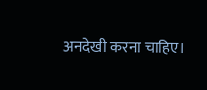अनदेखी करना चाहिए।